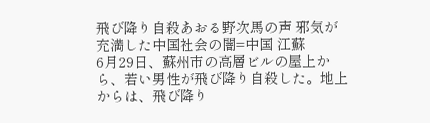飛び降り自殺あおる野次馬の声 邪気が充満した中国社会の闇=中国 江蘇
6月29日、蘇州市の高層ビルの屋上から、若い男性が飛び降り自殺した。地上からは、飛び降り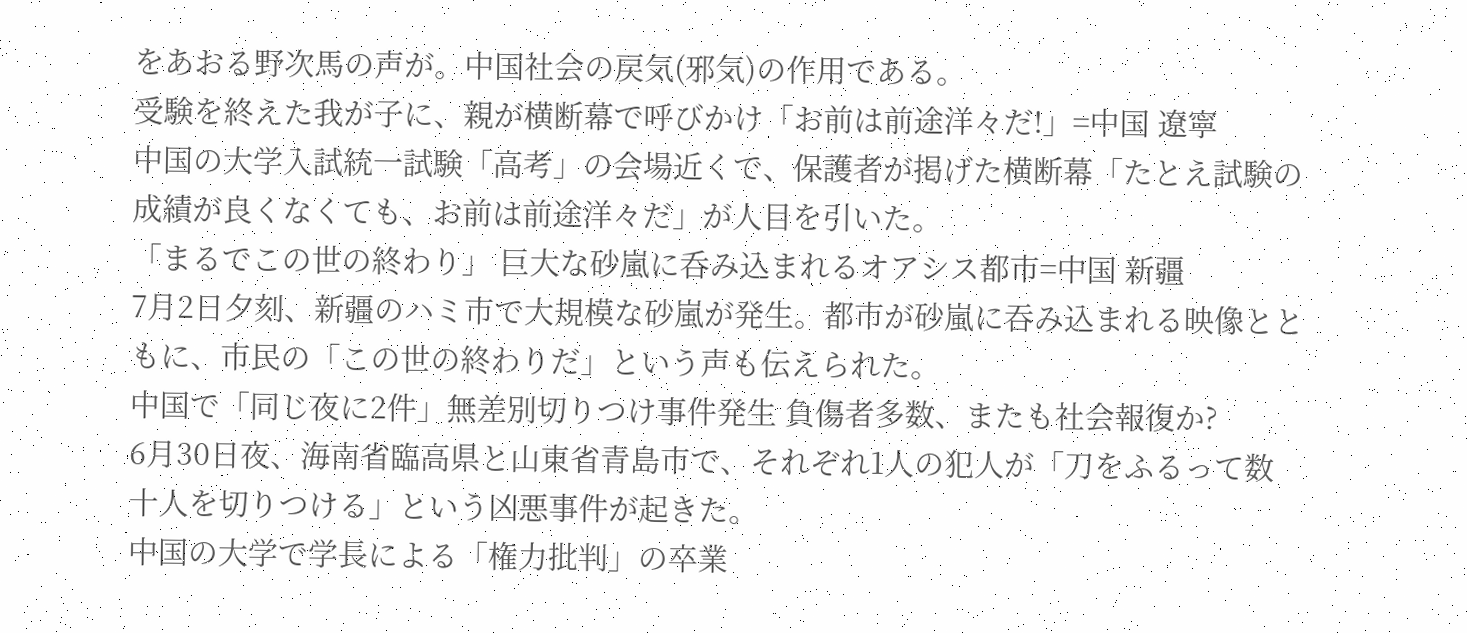をあおる野次馬の声が。中国社会の戻気(邪気)の作用である。
受験を終えた我が子に、親が横断幕で呼びかけ「お前は前途洋々だ!」=中国 遼寧
中国の大学入試統一試験「高考」の会場近くで、保護者が掲げた横断幕「たとえ試験の成績が良くなくても、お前は前途洋々だ」が人目を引いた。
「まるでこの世の終わり」 巨大な砂嵐に呑み込まれるオアシス都市=中国 新疆
7月2日夕刻、新疆のハミ市で大規模な砂嵐が発生。都市が砂嵐に吞み込まれる映像とともに、市民の「この世の終わりだ」という声も伝えられた。
中国で「同じ夜に2件」無差別切りつけ事件発生 負傷者多数、またも社会報復か?
6月30日夜、海南省臨高県と山東省青島市で、それぞれ1人の犯人が「刀をふるって数十人を切りつける」という凶悪事件が起きた。
中国の大学で学長による「権力批判」の卒業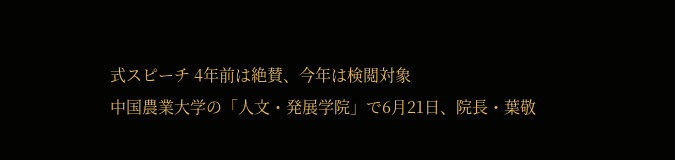式スピーチ 4年前は絶賛、今年は検閲対象
中国農業大学の「人文・発展学院」で6月21日、院長・葉敬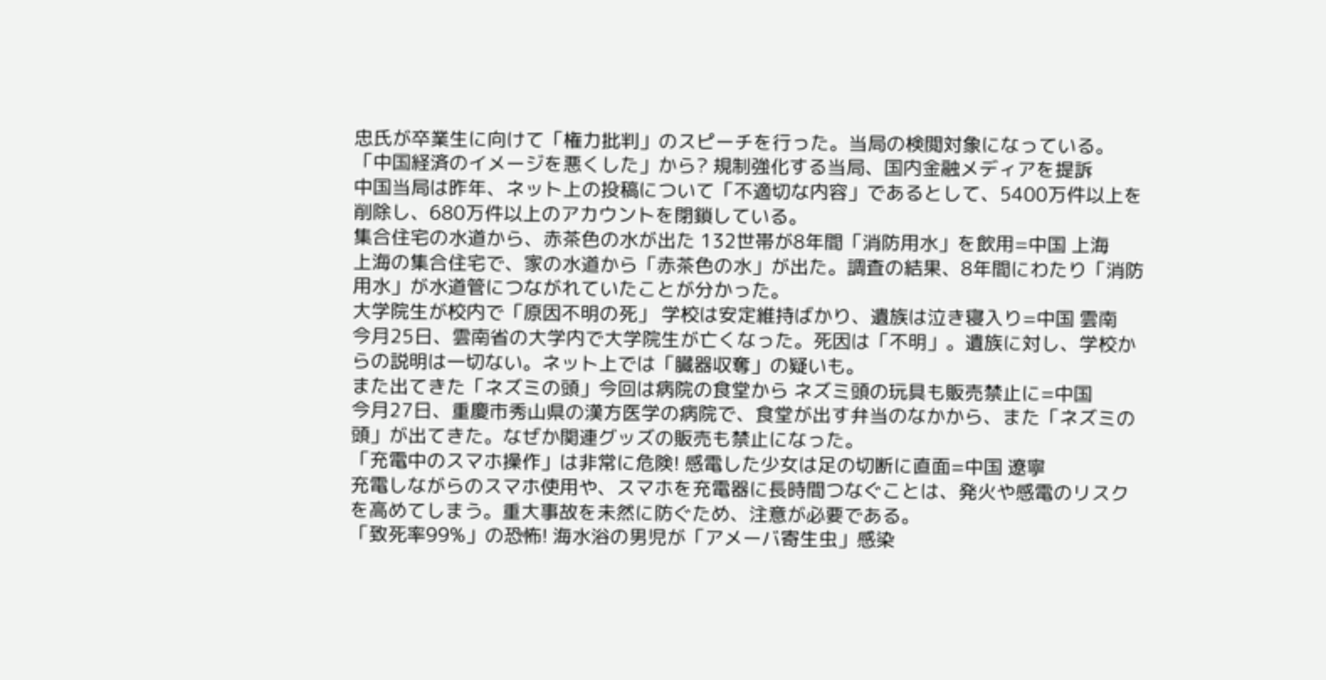忠氏が卒業生に向けて「権力批判」のスピーチを行った。当局の検閲対象になっている。
「中国経済のイメージを悪くした」から? 規制強化する当局、国内金融メディアを提訴
中国当局は昨年、ネット上の投稿について「不適切な内容」であるとして、5400万件以上を削除し、680万件以上のアカウントを閉鎖している。
集合住宅の水道から、赤茶色の水が出た 132世帯が8年間「消防用水」を飲用=中国 上海
上海の集合住宅で、家の水道から「赤茶色の水」が出た。調査の結果、8年間にわたり「消防用水」が水道管につながれていたことが分かった。
大学院生が校内で「原因不明の死」 学校は安定維持ばかり、遺族は泣き寝入り=中国 雲南
今月25日、雲南省の大学内で大学院生が亡くなった。死因は「不明」。遺族に対し、学校からの説明は一切ない。ネット上では「臓器収奪」の疑いも。
また出てきた「ネズミの頭」今回は病院の食堂から ネズミ頭の玩具も販売禁止に=中国
今月27日、重慶市秀山県の漢方医学の病院で、食堂が出す弁当のなかから、また「ネズミの頭」が出てきた。なぜか関連グッズの販売も禁止になった。
「充電中のスマホ操作」は非常に危険! 感電した少女は足の切断に直面=中国 遼寧
充電しながらのスマホ使用や、スマホを充電器に長時間つなぐことは、発火や感電のリスクを高めてしまう。重大事故を未然に防ぐため、注意が必要である。
「致死率99%」の恐怖! 海水浴の男児が「アメーバ寄生虫」感染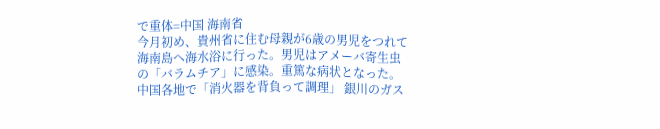で重体=中国 海南省
今月初め、貴州省に住む母親が6歳の男児をつれて海南島へ海水浴に行った。男児はアメーバ寄生虫の「バラムチア」に感染。重篤な病状となった。
中国各地で「消火器を背負って調理」 銀川のガス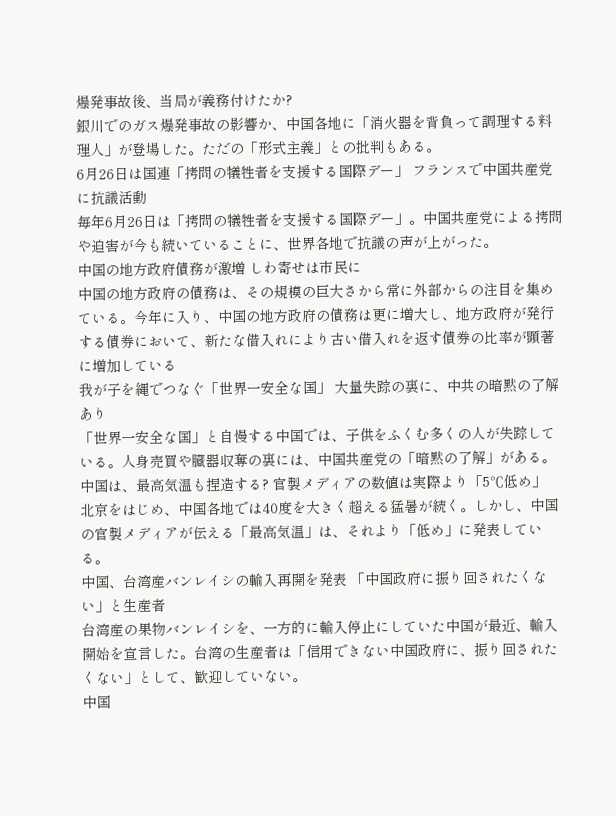爆発事故後、当局が義務付けたか?
銀川でのガス爆発事故の影響か、中国各地に「消火器を背負って調理する料理人」が登場した。ただの「形式主義」との批判もある。
6月26日は国連「拷問の犠牲者を支援する国際デー」 フランスで中国共産党に抗議活動
毎年6月26日は「拷問の犠牲者を支援する国際デー」。中国共産党による拷問や迫害が今も続いていることに、世界各地で抗議の声が上がった。
中国の地方政府債務が激増 しわ寄せは市民に
中国の地方政府の債務は、その規模の巨大さから常に外部からの注目を集めている。今年に入り、中国の地方政府の債務は更に増大し、地方政府が発行する債券において、新たな借入れにより古い借入れを返す債券の比率が顕著に増加している
我が子を縄でつなぐ「世界一安全な国」 大量失踪の裏に、中共の暗黙の了解あり
「世界一安全な国」と自慢する中国では、子供をふくむ多くの人が失踪している。人身売買や臓器収奪の裏には、中国共産党の「暗黙の了解」がある。
中国は、最高気温も捏造する? 官製メディアの数値は実際より「5℃低め」
北京をはじめ、中国各地では40度を大きく超える猛暑が続く。しかし、中国の官製メディアが伝える「最高気温」は、それより「低め」に発表している。
中国、台湾産バンレイシの輸入再開を発表 「中国政府に振り回されたくない」と生産者
台湾産の果物バンレイシを、一方的に輸入停止にしていた中国が最近、輸入開始を宣言した。台湾の生産者は「信用できない中国政府に、振り回されたくない」として、歓迎していない。
中国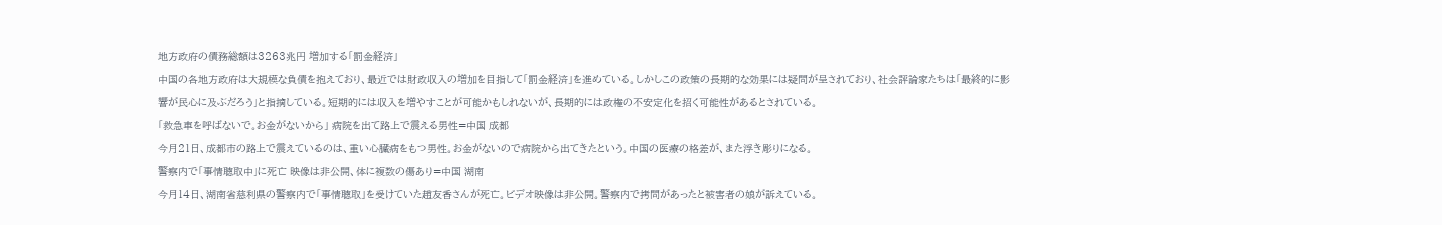地方政府の債務総額は3263兆円 増加する「罰金経済」
中国の各地方政府は大規模な負債を抱えており、最近では財政収入の増加を目指して「罰金経済」を進めている。しかしこの政策の長期的な効果には疑問が呈されており、社会評論家たちは「最終的に影響が民心に及ぶだろう」と指摘している。短期的には収入を増やすことが可能かもしれないが、長期的には政権の不安定化を招く可能性があるとされている。
「救急車を呼ばないで。お金がないから」 病院を出て路上で震える男性=中国 成都
今月21日、成都市の路上で震えているのは、重い心臓病をもつ男性。お金がないので病院から出てきたという。中国の医療の格差が、また浮き彫りになる。
警察内で「事情聴取中」に死亡 映像は非公開、体に複数の傷あり=中国 湖南
今月14日、湖南省慈利県の警察内で「事情聴取」を受けていた趙友香さんが死亡。ビデオ映像は非公開。警察内で拷問があったと被害者の娘が訴えている。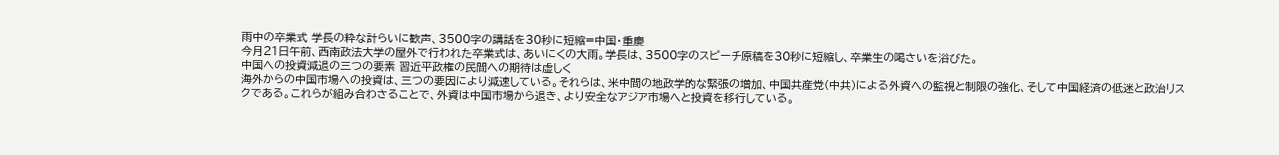雨中の卒業式 学長の粋な計らいに歓声、3500字の講話を30秒に短縮=中国・重慶
今月21日午前、西南政法大学の屋外で行われた卒業式は、あいにくの大雨。学長は、3500字のスピーチ原稿を30秒に短縮し、卒業生の喝さいを浴びた。
中国への投資減退の三つの要素 習近平政権の民間への期待は虚しく
海外からの中国市場への投資は、三つの要因により減速している。それらは、米中間の地政学的な緊張の増加、中国共産党(中共)による外資への監視と制限の強化、そして中国経済の低迷と政治リスクである。これらが組み合わさることで、外資は中国市場から退き、より安全なアジア市場へと投資を移行している。